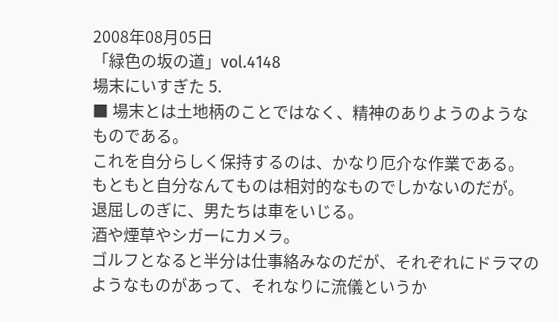2008年08月05日
「緑色の坂の道」vol.4148
場末にいすぎた 5.
■ 場末とは土地柄のことではなく、精神のありようのようなものである。
これを自分らしく保持するのは、かなり厄介な作業である。
もともと自分なんてものは相対的なものでしかないのだが。
退屈しのぎに、男たちは車をいじる。
酒や煙草やシガーにカメラ。
ゴルフとなると半分は仕事絡みなのだが、それぞれにドラマのようなものがあって、それなりに流儀というか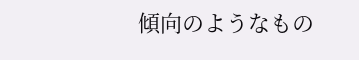傾向のようなもの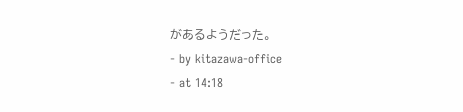があるようだった。
- by kitazawa-office
- at 14:18